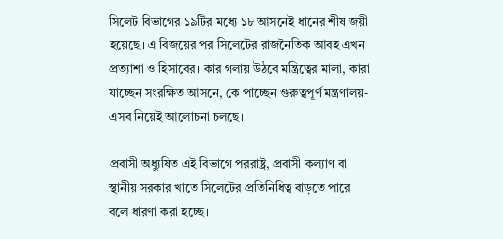সিলেট বিভাগের ১৯টির মধ্যে ১৮ আসনেই ধানের শীষ জয়ী হয়েছে। এ বিজয়ের পর সিলেটের রাজনৈতিক আবহ এখন প্রত্যাশা ও হিসাবের। কার গলায় উঠবে মন্ত্রিত্বের মালা, কারা যাচ্ছেন সংরক্ষিত আসনে, কে পাচ্ছেন গুরুত্বপূর্ণ মন্ত্রণালয়-এসব নিয়েই আলোচনা চলছে।

প্রবাসী অধ্যুষিত এই বিভাগে পররাষ্ট্র, প্রবাসী কল্যাণ বা স্থানীয় সরকার খাতে সিলেটের প্রতিনিধিত্ব বাড়তে পারে বলে ধারণা করা হচ্ছে।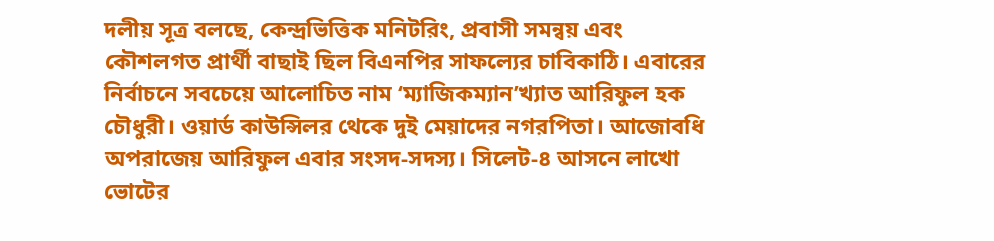দলীয় সূত্র বলছে, কেন্দ্রভিত্তিক মনিটরিং, প্রবাসী সমন্বয় এবং কৌশলগত প্রার্থী বাছাই ছিল বিএনপির সাফল্যের চাবিকাঠি। এবারের নির্বাচনে সবচেয়ে আলোচিত নাম ‘ম্যাজিকম্যান’খ্যাত আরিফুল হক চৌধুরী। ওয়ার্ড কাউন্সিলর থেকে দুই মেয়াদের নগরপিতা। আজোবধি অপরাজেয় আরিফুল এবার সংসদ-সদস্য। সিলেট-৪ আসনে লাখো ভোটের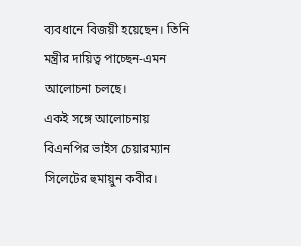ব্যবধানে বিজয়ী হয়েছেন। তিনি মন্ত্রীর দায়িত্ব পাচ্ছেন-এমন আলোচনা চলছে।
একই সঙ্গে আলোচনায় বিএনপির ভাইস চেয়ারম্যান সিলেটের হুমায়ুন কবীর।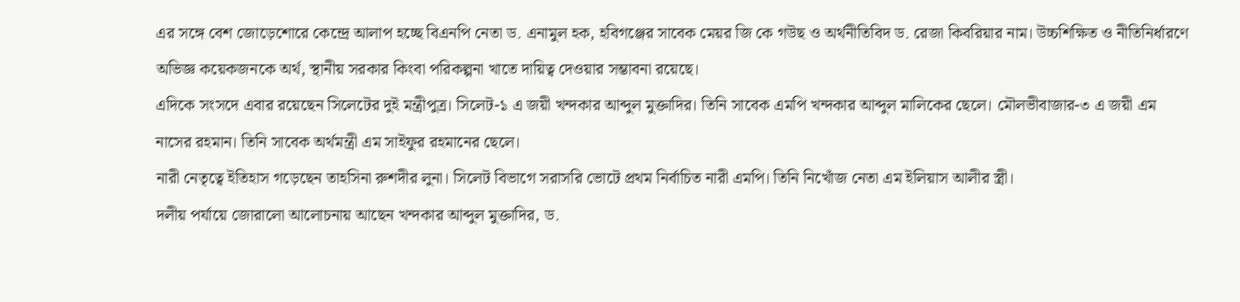এর সঙ্গে বেশ জোড়েশোরে কেন্দ্রে আলাপ হচ্ছে বিএনপি নেতা ড. এনামুল হক, হবিগঞ্জের সাবেক মেয়র জি কে গউছ ও অর্থনীতিবিদ ড. রেজা কিবরিয়ার নাম। উচ্চশিক্ষিত ও নীতিনির্ধারণে অভিজ্ঞ কয়েকজনকে অর্থ, স্থানীয় সরকার কিংবা পরিকল্পনা খাতে দায়িত্ব দেওয়ার সম্ভাবনা রয়েছে।
এদিকে সংসদে এবার রয়েছেন সিলেটের দুই মন্ত্রীপুত্র। সিলেট-১ এ জয়ী খন্দকার আব্দুল মুক্তাদির। তিনি সাবেক এমপি খন্দকার আব্দুল মালিকের ছেলে। মৌলভীবাজার-৩ এ জয়ী এম নাসের রহমান। তিনি সাবেক অর্থমন্ত্রী এম সাইফুর রহমানের ছেলে।
নারী নেতৃত্বে ইতিহাস গড়েছেন তাহসিনা রুশদীর লুনা। সিলেট বিভাগে সরাসরি ভোটে প্রথম নির্বাচিত নারী এমপি। তিনি নিখোঁজ নেতা এম ইলিয়াস আলীর স্ত্রী।
দলীয় পর্যায়ে জোরালো আলোচনায় আছেন খন্দকার আব্দুল মুক্তাদির, ড.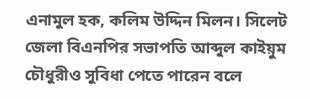এনামুল হক, কলিম উদ্দিন মিলন। সিলেট জেলা বিএনপির সভাপতি আব্দুল কাইয়ুম চৌধুরীও সুবিধা পেতে পারেন বলে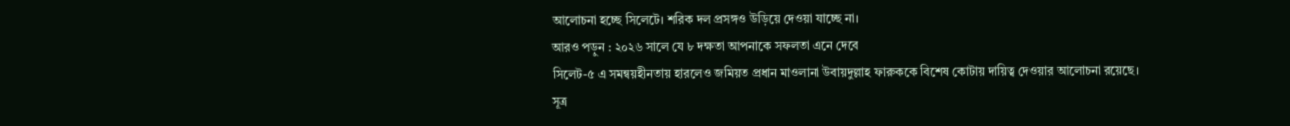আলোচনা হচ্ছে সিলেটে। শরিক দল প্রসঙ্গও উড়িয়ে দেওয়া যাচ্ছে না।
আরও পড়ুন : ২০২৬ সালে যে ৮ দক্ষতা আপনাকে সফলতা এনে দেবে
সিলেট-৫ এ সমন্বয়হীনতায় হারলেও জমিয়ত প্রধান মাওলানা উবায়দুল্লাহ ফারুককে বিশেষ কোটায় দায়িত্ব দেওয়ার আলোচনা রয়েছে।
সূত্র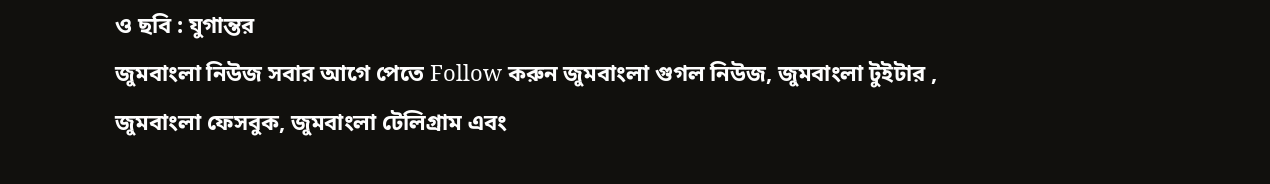ও ছবি : যুগান্তর
জুমবাংলা নিউজ সবার আগে পেতে Follow করুন জুমবাংলা গুগল নিউজ, জুমবাংলা টুইটার , জুমবাংলা ফেসবুক, জুমবাংলা টেলিগ্রাম এবং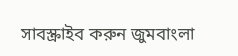সাবস্ক্রাইব করুন জুমবাংলা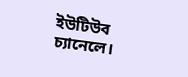ইউটিউব চ্যানেলে।